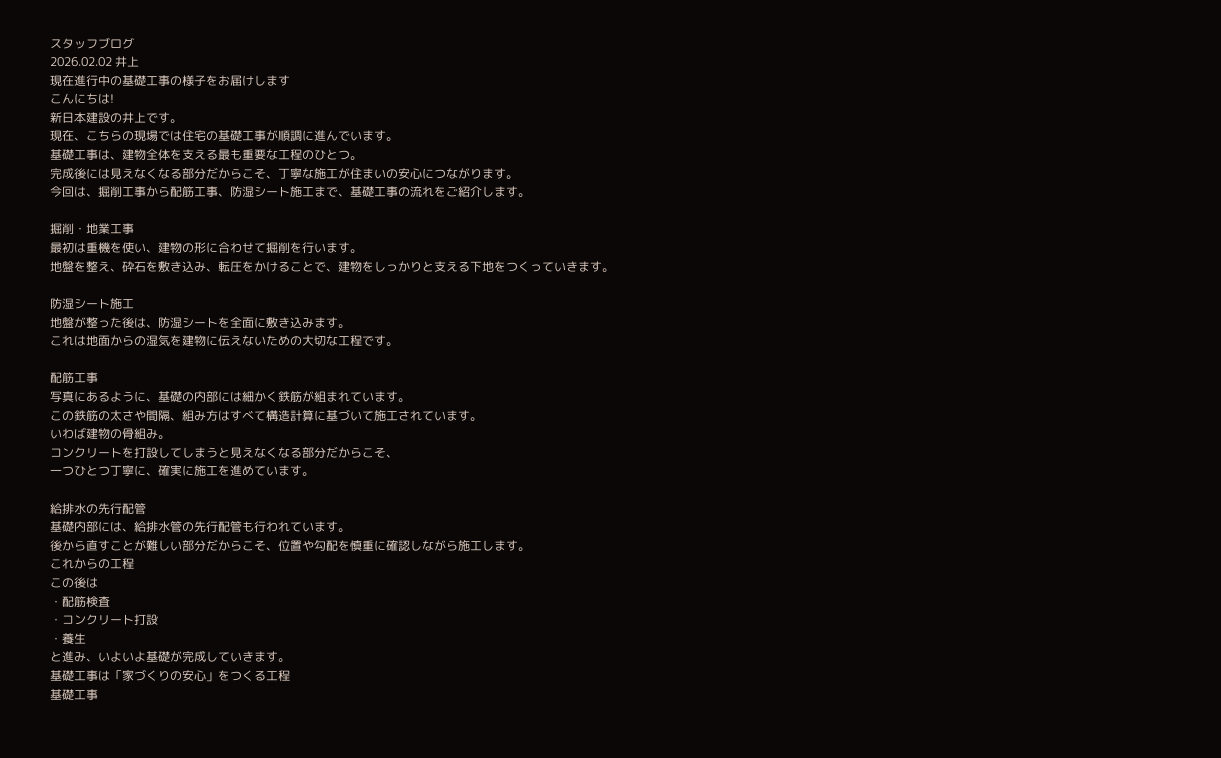スタッフブログ
2026.02.02 井上
現在進行中の基礎工事の様子をお届けします
こんにちは!
新日本建設の井上です。
現在、こちらの現場では住宅の基礎工事が順調に進んでいます。
基礎工事は、建物全体を支える最も重要な工程のひとつ。
完成後には見えなくなる部分だからこそ、丁寧な施工が住まいの安心につながります。
今回は、掘削工事から配筋工事、防湿シート施工まで、基礎工事の流れをご紹介します。

掘削・地業工事
最初は重機を使い、建物の形に合わせて掘削を行います。
地盤を整え、砕石を敷き込み、転圧をかけることで、建物をしっかりと支える下地をつくっていきます。

防湿シート施工
地盤が整った後は、防湿シートを全面に敷き込みます。
これは地面からの湿気を建物に伝えないための大切な工程です。

配筋工事
写真にあるように、基礎の内部には細かく鉄筋が組まれています。
この鉄筋の太さや間隔、組み方はすべて構造計算に基づいて施工されています。
いわば建物の骨組み。
コンクリートを打設してしまうと見えなくなる部分だからこそ、
一つひとつ丁寧に、確実に施工を進めています。

給排水の先行配管
基礎内部には、給排水管の先行配管も行われています。
後から直すことが難しい部分だからこそ、位置や勾配を慎重に確認しながら施工します。
これからの工程
この後は
・配筋検査
・コンクリート打設
・養生
と進み、いよいよ基礎が完成していきます。
基礎工事は「家づくりの安心」をつくる工程
基礎工事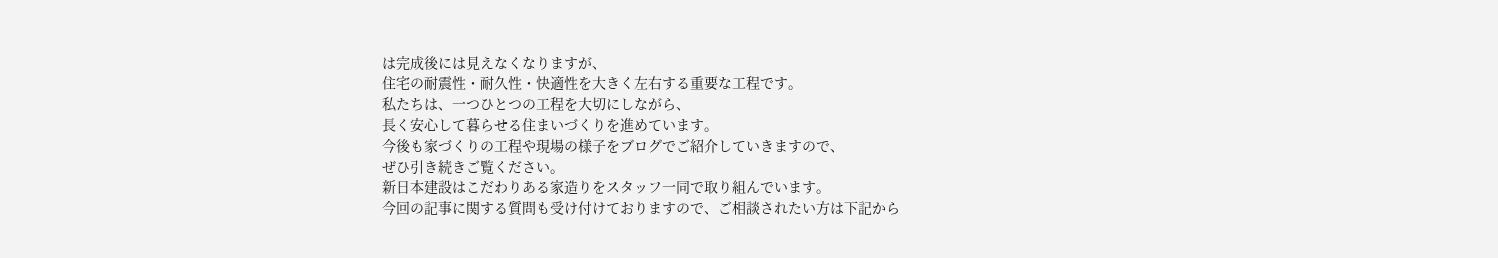は完成後には見えなくなりますが、
住宅の耐震性・耐久性・快適性を大きく左右する重要な工程です。
私たちは、一つひとつの工程を大切にしながら、
長く安心して暮らせる住まいづくりを進めています。
今後も家づくりの工程や現場の様子をブログでご紹介していきますので、
ぜひ引き続きご覧ください。
新日本建設はこだわりある家造りをスタッフ一同で取り組んでいます。
今回の記事に関する質問も受け付けておりますので、ご相談されたい方は下記から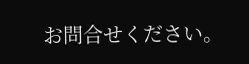お問合せください。